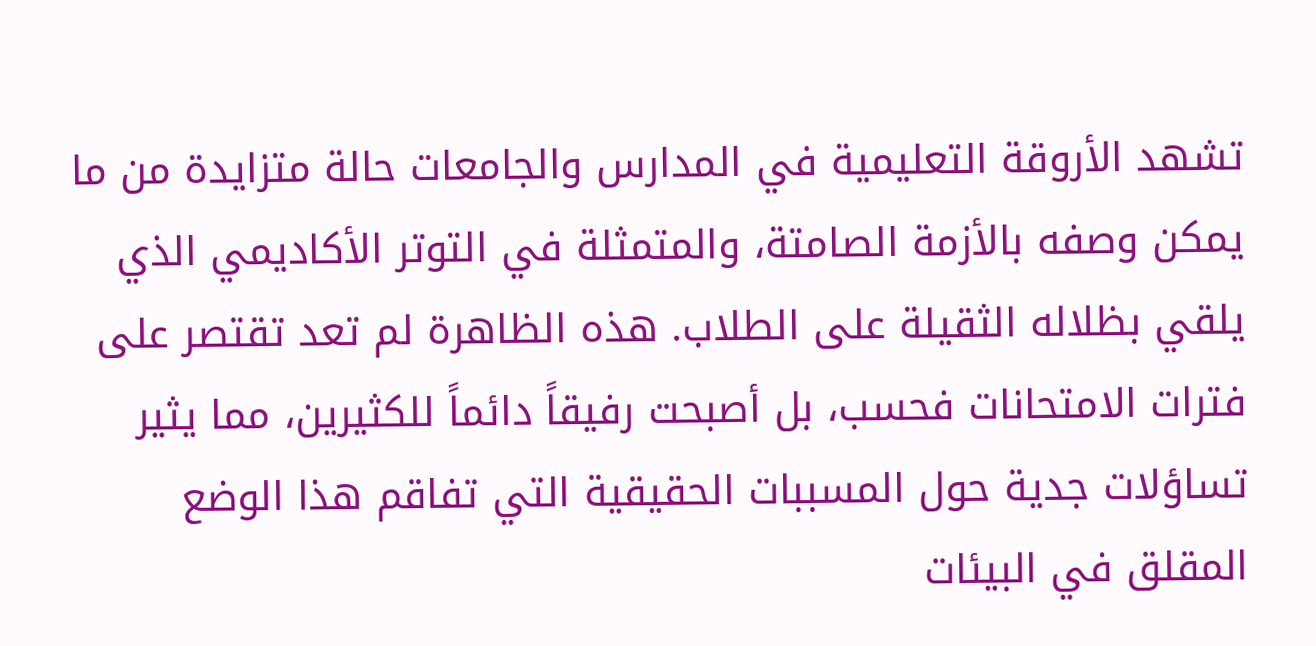تشهد الأروقة التعليمية في المدارس والجامعات حالة متزايدة من ما يمكن وصفه بالأزمة الصامتة، والمتمثلة في التوتر الأكاديمي الذي يلقي بظلاله الثقيلة على الطلاب. هذه الظاهرة لم تعد تقتصر على فترات الامتحانات فحسب، بل أصبحت رفيقاً دائماً للكثيرين، مما يثير تساؤلات جدية حول المسببات الحقيقية التي تفاقم هذا الوضع المقلق في البيئات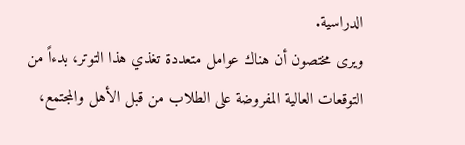الدراسية.
ويرى مختصون أن هناك عوامل متعددة تغذي هذا التوتر، بدءاً من التوقعات العالية المفروضة على الطلاب من قبل الأهل والمجتمع،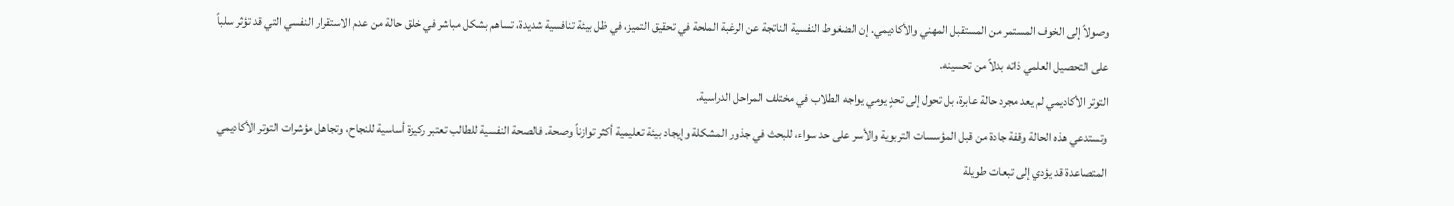وصولاً إلى الخوف المستمر من المستقبل المهني والأكاديمي. إن الضغوط النفسية الناتجة عن الرغبة الملحة في تحقيق التميز، في ظل بيئة تنافسية شديدة، تساهم بشكل مباشر في خلق حالة من عدم الاستقرار النفسي التي قد تؤثر سلباً على التحصيل العلمي ذاته بدلاً من تحسينه.
التوتر الأكاديمي لم يعد مجرد حالة عابرة، بل تحول إلى تحدٍ يومي يواجه الطلاب في مختلف المراحل الدراسية.
وتستدعي هذه الحالة وقفة جادة من قبل المؤسسات التربوية والأسر على حد سواء، للبحث في جذور المشكلة وإيجاد بيئة تعليمية أكثر توازناً وصحة. فالصحة النفسية للطالب تعتبر ركيزة أساسية للنجاح، وتجاهل مؤشرات التوتر الأكاديمي المتصاعدة قد يؤدي إلى تبعات طويلة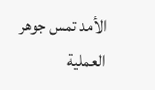الأمد تمس جوهر العملية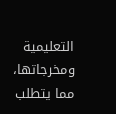التعليمية ومخرجاتها، مما يتطلب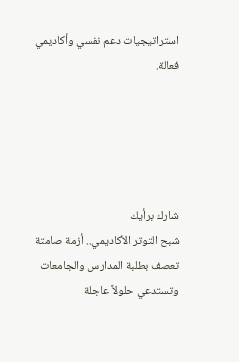استراتيجيات دعم نفسي وأكاديمي فعالة.





شارك برأيك
شبح التوتر الأكاديمي.. أزمة صامتة تعصف بطلبة المدارس والجامعات وتستدعي حلولاً عاجلة